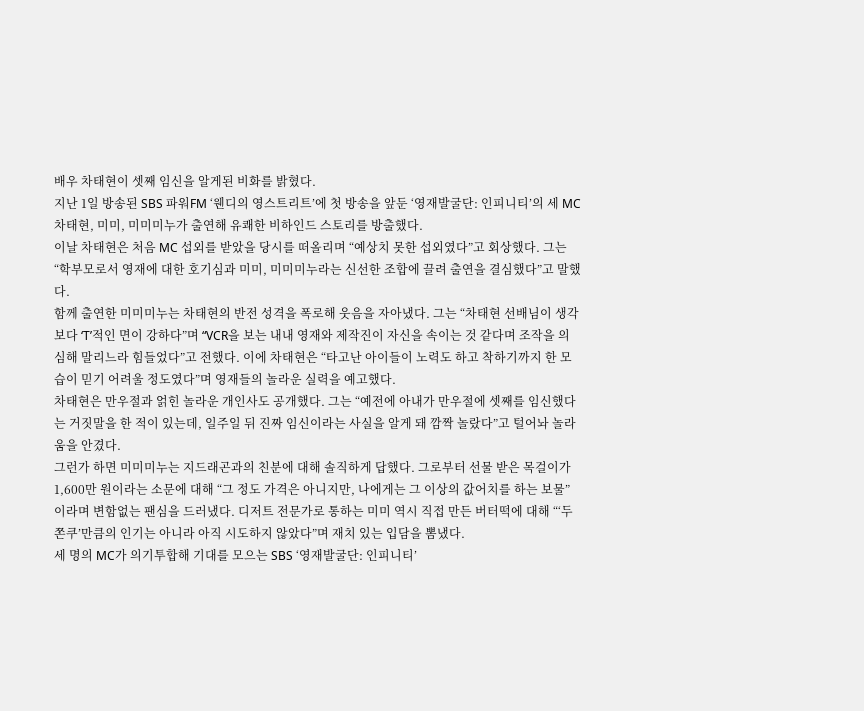배우 차태현이 셋째 임신을 알게된 비화를 밝혔다.
지난 1일 방송된 SBS 파워FM ‘웬디의 영스트리트’에 첫 방송을 앞둔 ‘영재발굴단: 인피니티’의 세 MC 차태현, 미미, 미미미누가 출연해 유쾌한 비하인드 스토리를 방출했다.
이날 차태현은 처음 MC 섭외를 받았을 당시를 떠올리며 “예상치 못한 섭외였다”고 회상했다. 그는 “학부모로서 영재에 대한 호기심과 미미, 미미미누라는 신선한 조합에 끌려 출연을 결심했다”고 말했다.
함께 출연한 미미미누는 차태현의 반전 성격을 폭로해 웃음을 자아냈다. 그는 “차태현 선배님이 생각보다 ‘T’적인 면이 강하다”며 “VCR을 보는 내내 영재와 제작진이 자신을 속이는 것 같다며 조작을 의심해 말리느라 힘들었다”고 전했다. 이에 차태현은 “타고난 아이들이 노력도 하고 착하기까지 한 모습이 믿기 어려울 정도였다”며 영재들의 놀라운 실력을 예고했다.
차태현은 만우절과 얽힌 놀라운 개인사도 공개했다. 그는 “예전에 아내가 만우절에 셋째를 임신했다는 거짓말을 한 적이 있는데, 일주일 뒤 진짜 임신이라는 사실을 알게 돼 깜짝 놀랐다”고 털어놔 놀라움을 안겼다.
그런가 하면 미미미누는 지드래곤과의 친분에 대해 솔직하게 답했다. 그로부터 선물 받은 목걸이가 1,600만 원이라는 소문에 대해 “그 정도 가격은 아니지만, 나에게는 그 이상의 값어치를 하는 보물”이라며 변함없는 팬심을 드러냈다. 디저트 전문가로 통하는 미미 역시 직접 만든 버터떡에 대해 “‘두쫀쿠’만큼의 인기는 아니라 아직 시도하지 않았다”며 재치 있는 입담을 뽐냈다.
세 명의 MC가 의기투합해 기대를 모으는 SBS ‘영재발굴단: 인피니티’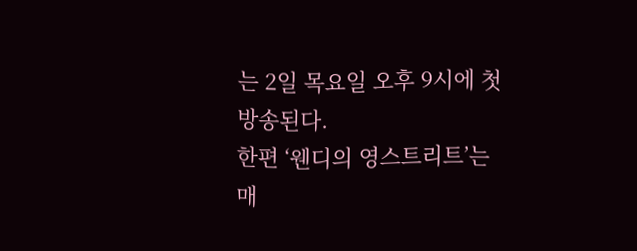는 2일 목요일 오후 9시에 첫 방송된다.
한편 ‘웬디의 영스트리트’는 매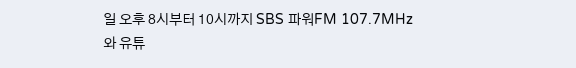일 오후 8시부터 10시까지 SBS 파워FM 107.7MHz와 유튜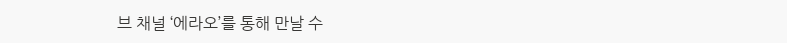브 채널 ‘에라오’를 통해 만날 수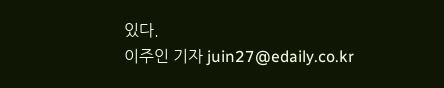있다.
이주인 기자 juin27@edaily.co.kr